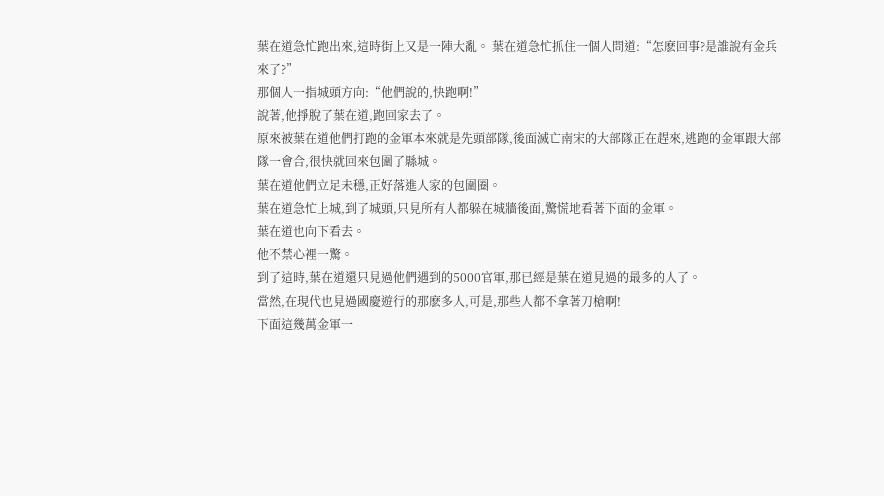葉在道急忙跑出來,這時街上又是一陣大亂。 葉在道急忙抓住一個人問道:“怎麽回事?是誰說有金兵來了?”
那個人一指城頭方向:“他們說的,快跑啊!”
說著,他掙脫了葉在道,跑回家去了。
原來被葉在道他們打跑的金軍本來就是先頭部隊,後面滅亡南宋的大部隊正在趕來,逃跑的金軍跟大部隊一會合,很快就回來包圍了縣城。
葉在道他們立足未穩,正好落進人家的包圍圈。
葉在道急忙上城,到了城頭,只見所有人都躲在城牆後面,驚慌地看著下面的金軍。
葉在道也向下看去。
他不禁心裡一驚。
到了這時,葉在道還只見過他們遇到的5000官軍,那已經是葉在道見過的最多的人了。
當然,在現代也見過國慶遊行的那麽多人,可是,那些人都不拿著刀槍啊!
下面這幾萬金軍一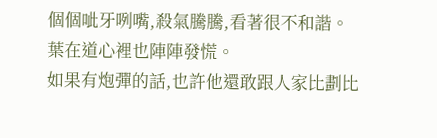個個呲牙咧嘴,殺氣騰騰,看著很不和諧。
葉在道心裡也陣陣發慌。
如果有炮彈的話,也許他還敢跟人家比劃比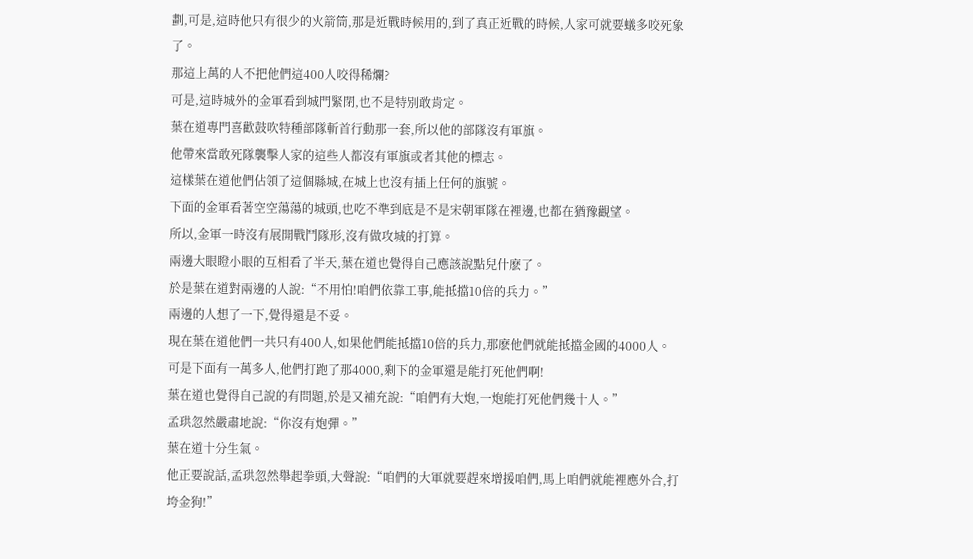劃,可是,這時他只有很少的火箭筒,那是近戰時候用的,到了真正近戰的時候,人家可就要蟻多咬死象了。
那這上萬的人不把他們這400人咬得稀爛?
可是,這時城外的金軍看到城門緊閉,也不是特別敢肯定。
葉在道專門喜歡鼓吹特種部隊斬首行動那一套,所以他的部隊沒有軍旗。
他帶來當敢死隊襲擊人家的這些人都沒有軍旗或者其他的標志。
這樣葉在道他們佔領了這個縣城,在城上也沒有插上任何的旗號。
下面的金軍看著空空蕩蕩的城頭,也吃不準到底是不是宋朝軍隊在裡邊,也都在猶豫觀望。
所以,金軍一時沒有展開戰鬥隊形,沒有做攻城的打算。
兩邊大眼瞪小眼的互相看了半天,葉在道也覺得自己應該說點兒什麽了。
於是葉在道對兩邊的人說:“不用怕!咱們依靠工事,能抵擋10倍的兵力。”
兩邊的人想了一下,覺得還是不妥。
現在葉在道他們一共只有400人,如果他們能抵擋10倍的兵力,那麽他們就能抵擋金國的4000人。
可是下面有一萬多人,他們打跑了那4000,剩下的金軍還是能打死他們啊!
葉在道也覺得自己說的有問題,於是又補充說:“咱們有大炮,一炮能打死他們幾十人。”
孟珙忽然嚴肅地說:“你沒有炮彈。”
葉在道十分生氣。
他正要說話,孟珙忽然舉起拳頭,大聲說:“咱們的大軍就要趕來增援咱們,馬上咱們就能裡應外合,打垮金狗!”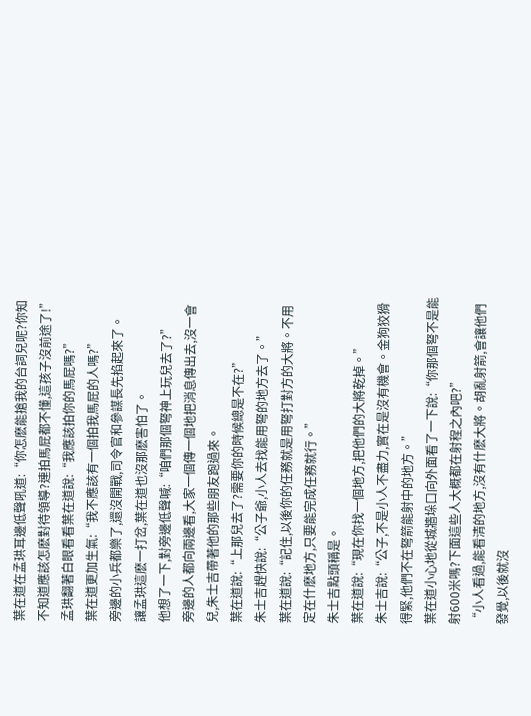葉在道在孟珙耳邊低聲吼道:“你怎麽能搶我的台詞兒呢?你知不知道應該怎麽對待領導?連拍馬屁都不懂,這孩子沒前途了!”
孟珙翻著白眼看看葉在道說:“我應該拍你的馬屁嗎?”
葉在道更加生氣:“我不應該有一個拍我馬屁的人嗎?”
旁邊的小兵都樂了,還沒開戰,司令官和參謀長先掐起來了。
讓孟珙這麽一打岔,葉在道也沒那麽害怕了。
他想了一下,對旁邊低聲喊:“咱們那個弩神上玩兒去了?”
旁邊的人都向兩邊看,大家一個傳一個地把消息傳出去,沒一會兒,朱士吉帶著他的那些朋友跑過來。
葉在道說:“上那兒去了?需要你的時候總是不在?”
朱士吉趕快說:“公子爺,小人去找能用弩的地方去了。”
葉在道說:“記住,以後你的任務就是用弩打對方的大將。不用定在什麽地方,只要能完成任務就行。”
朱士吉點頭稱是。
葉在道說:“現在你找一個地方,把他們的大將乾掉。”
朱士吉說:“公子,不是小人不盡力,實在是沒有機會。金狗狡猾得緊,他們不在弩箭能射中的地方。”
葉在道小心地從城牆垛口向外面看了一下說:“你那個弩不是能射600米嗎?下面這些人大概都在射程之內吧?”
“小人看過,能看清的地方,沒有什麽大將。胡亂射箭,會讓他們發覺,以後就沒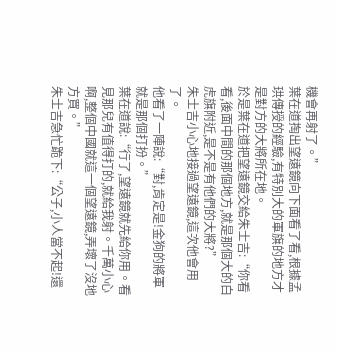機會再射了。”
葉在道掏出望遠鏡向下面看了看,根據孟珙傳授的經驗,有特別大的軍旗的地方才是對方的大將所在地。
於是葉在道把望遠鏡交給朱士吉:“你看看,後面中間的那個地方,就是那個大的白虎旗附近,是不是有他們的大將?”
朱士吉小心地接過望遠鏡,這次他會用了。
他看了一陣說:“對,肯定是!金狗的將軍就是那個打扮。”
葉在道說:“行了,望遠鏡就先給你用。看見那兒有值得打的,就給我射。千萬小心啊,整個中國就這一個望遠鏡,弄壞了沒地方買。”
朱士吉急忙跪下:“公子,小人當不起!還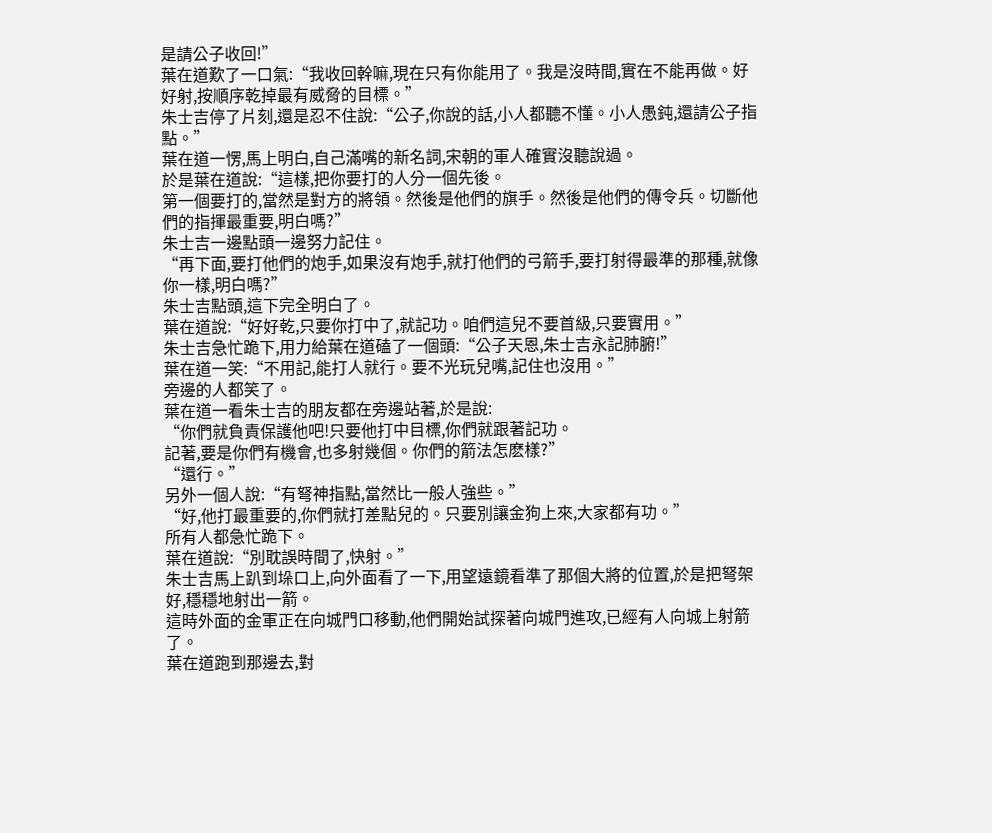是請公子收回!”
葉在道歎了一口氣:“我收回幹嘛,現在只有你能用了。我是沒時間,實在不能再做。好好射,按順序乾掉最有威脅的目標。”
朱士吉停了片刻,還是忍不住說:“公子,你說的話,小人都聽不懂。小人愚鈍,還請公子指點。”
葉在道一愣,馬上明白,自己滿嘴的新名詞,宋朝的軍人確實沒聽說過。
於是葉在道說:“這樣,把你要打的人分一個先後。
第一個要打的,當然是對方的將領。然後是他們的旗手。然後是他們的傳令兵。切斷他們的指揮最重要,明白嗎?”
朱士吉一邊點頭一邊努力記住。
“再下面,要打他們的炮手,如果沒有炮手,就打他們的弓箭手,要打射得最準的那種,就像你一樣,明白嗎?”
朱士吉點頭,這下完全明白了。
葉在道說:“好好乾,只要你打中了,就記功。咱們這兒不要首級,只要實用。”
朱士吉急忙跪下,用力給葉在道磕了一個頭:“公子天恩,朱士吉永記肺腑!”
葉在道一笑:“不用記,能打人就行。要不光玩兒嘴,記住也沒用。”
旁邊的人都笑了。
葉在道一看朱士吉的朋友都在旁邊站著,於是說:
“你們就負責保護他吧!只要他打中目標,你們就跟著記功。
記著,要是你們有機會,也多射幾個。你們的箭法怎麽樣?”
“還行。”
另外一個人說:“有弩神指點,當然比一般人強些。”
“好,他打最重要的,你們就打差點兒的。只要別讓金狗上來,大家都有功。”
所有人都急忙跪下。
葉在道說:“別耽誤時間了,快射。”
朱士吉馬上趴到垛口上,向外面看了一下,用望遠鏡看準了那個大將的位置,於是把弩架好,穩穩地射出一箭。
這時外面的金軍正在向城門口移動,他們開始試探著向城門進攻,已經有人向城上射箭了。
葉在道跑到那邊去,對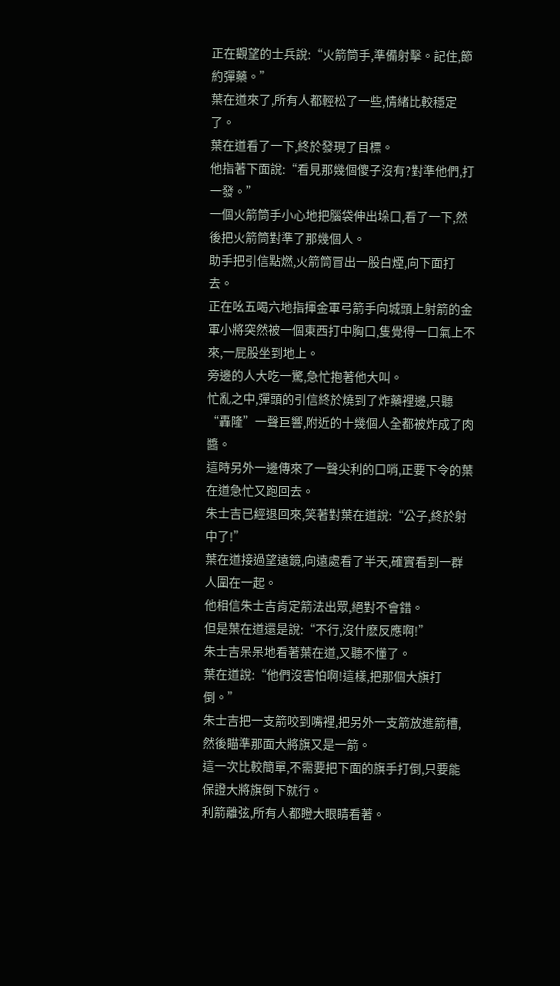正在觀望的士兵說:“火箭筒手,準備射擊。記住,節約彈藥。”
葉在道來了,所有人都輕松了一些,情緒比較穩定了。
葉在道看了一下,終於發現了目標。
他指著下面說:“看見那幾個傻子沒有?對準他們,打一發。”
一個火箭筒手小心地把腦袋伸出垛口,看了一下,然後把火箭筒對準了那幾個人。
助手把引信點燃,火箭筒冒出一股白煙,向下面打去。
正在吆五喝六地指揮金軍弓箭手向城頭上射箭的金軍小將突然被一個東西打中胸口,隻覺得一口氣上不來,一屁股坐到地上。
旁邊的人大吃一驚,急忙抱著他大叫。
忙亂之中,彈頭的引信終於燒到了炸藥裡邊,只聽“轟隆”一聲巨響,附近的十幾個人全都被炸成了肉醬。
這時另外一邊傳來了一聲尖利的口哨,正要下令的葉在道急忙又跑回去。
朱士吉已經退回來,笑著對葉在道說:“公子,終於射中了!”
葉在道接過望遠鏡,向遠處看了半天,確實看到一群人圍在一起。
他相信朱士吉肯定箭法出眾,絕對不會錯。
但是葉在道還是說:“不行,沒什麽反應啊!”
朱士吉呆呆地看著葉在道,又聽不懂了。
葉在道說:“他們沒害怕啊!這樣,把那個大旗打倒。”
朱士吉把一支箭咬到嘴裡,把另外一支箭放進箭槽,然後瞄準那面大將旗又是一箭。
這一次比較簡單,不需要把下面的旗手打倒,只要能保證大將旗倒下就行。
利箭離弦,所有人都瞪大眼睛看著。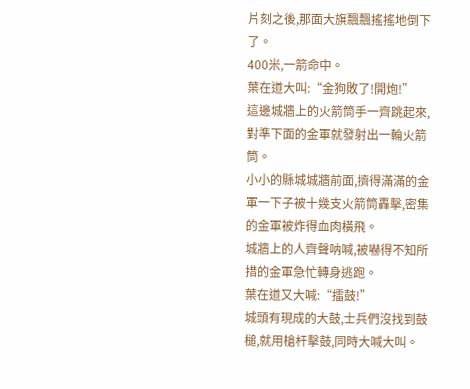片刻之後,那面大旗飄飄搖搖地倒下了。
400米,一箭命中。
葉在道大叫:“金狗敗了!開炮!”
這邊城牆上的火箭筒手一齊跳起來,對準下面的金軍就發射出一輪火箭筒。
小小的縣城城牆前面,擠得滿滿的金軍一下子被十幾支火箭筒轟擊,密集的金軍被炸得血肉橫飛。
城牆上的人齊聲呐喊,被嚇得不知所措的金軍急忙轉身逃跑。
葉在道又大喊:“擂鼓!”
城頭有現成的大鼓,士兵們沒找到鼓槌,就用槍杆擊鼓,同時大喊大叫。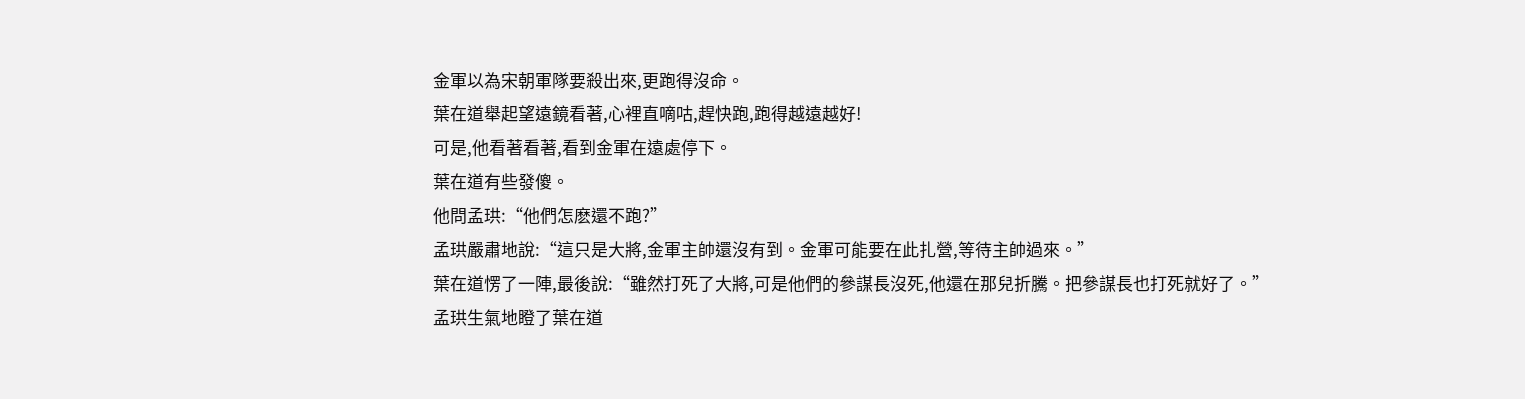金軍以為宋朝軍隊要殺出來,更跑得沒命。
葉在道舉起望遠鏡看著,心裡直嘀咕,趕快跑,跑得越遠越好!
可是,他看著看著,看到金軍在遠處停下。
葉在道有些發傻。
他問孟珙:“他們怎麽還不跑?”
孟珙嚴肅地說:“這只是大將,金軍主帥還沒有到。金軍可能要在此扎營,等待主帥過來。”
葉在道愣了一陣,最後說:“雖然打死了大將,可是他們的參謀長沒死,他還在那兒折騰。把參謀長也打死就好了。”
孟珙生氣地瞪了葉在道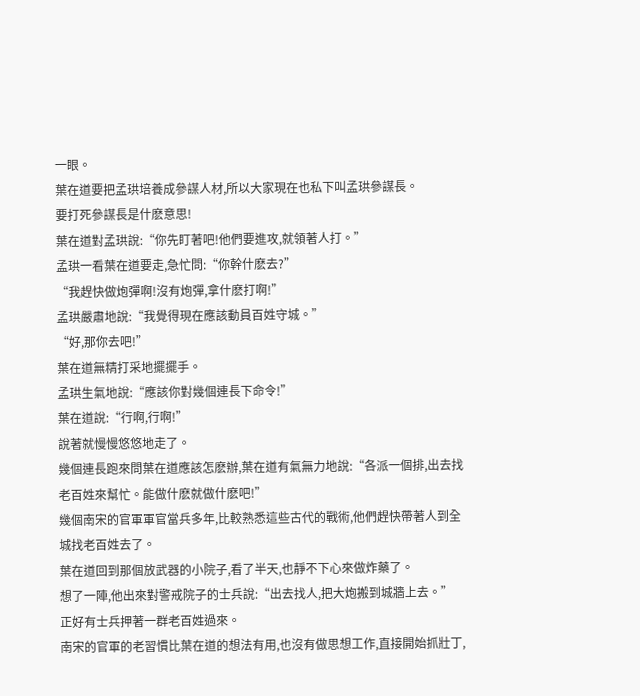一眼。
葉在道要把孟珙培養成參謀人材,所以大家現在也私下叫孟珙參謀長。
要打死參謀長是什麽意思!
葉在道對孟珙說:“你先盯著吧!他們要進攻,就領著人打。”
孟珙一看葉在道要走,急忙問:“你幹什麽去?”
“我趕快做炮彈啊!沒有炮彈,拿什麽打啊!”
孟珙嚴肅地說:“我覺得現在應該動員百姓守城。”
“好,那你去吧!”
葉在道無精打采地擺擺手。
孟珙生氣地說:“應該你對幾個連長下命令!”
葉在道說:“行啊,行啊!”
說著就慢慢悠悠地走了。
幾個連長跑來問葉在道應該怎麽辦,葉在道有氣無力地說:“各派一個排,出去找老百姓來幫忙。能做什麽就做什麽吧!”
幾個南宋的官軍軍官當兵多年,比較熟悉這些古代的戰術,他們趕快帶著人到全城找老百姓去了。
葉在道回到那個放武器的小院子,看了半天,也靜不下心來做炸藥了。
想了一陣,他出來對警戒院子的士兵說:“出去找人,把大炮搬到城牆上去。”
正好有士兵押著一群老百姓過來。
南宋的官軍的老習慣比葉在道的想法有用,也沒有做思想工作,直接開始抓壯丁,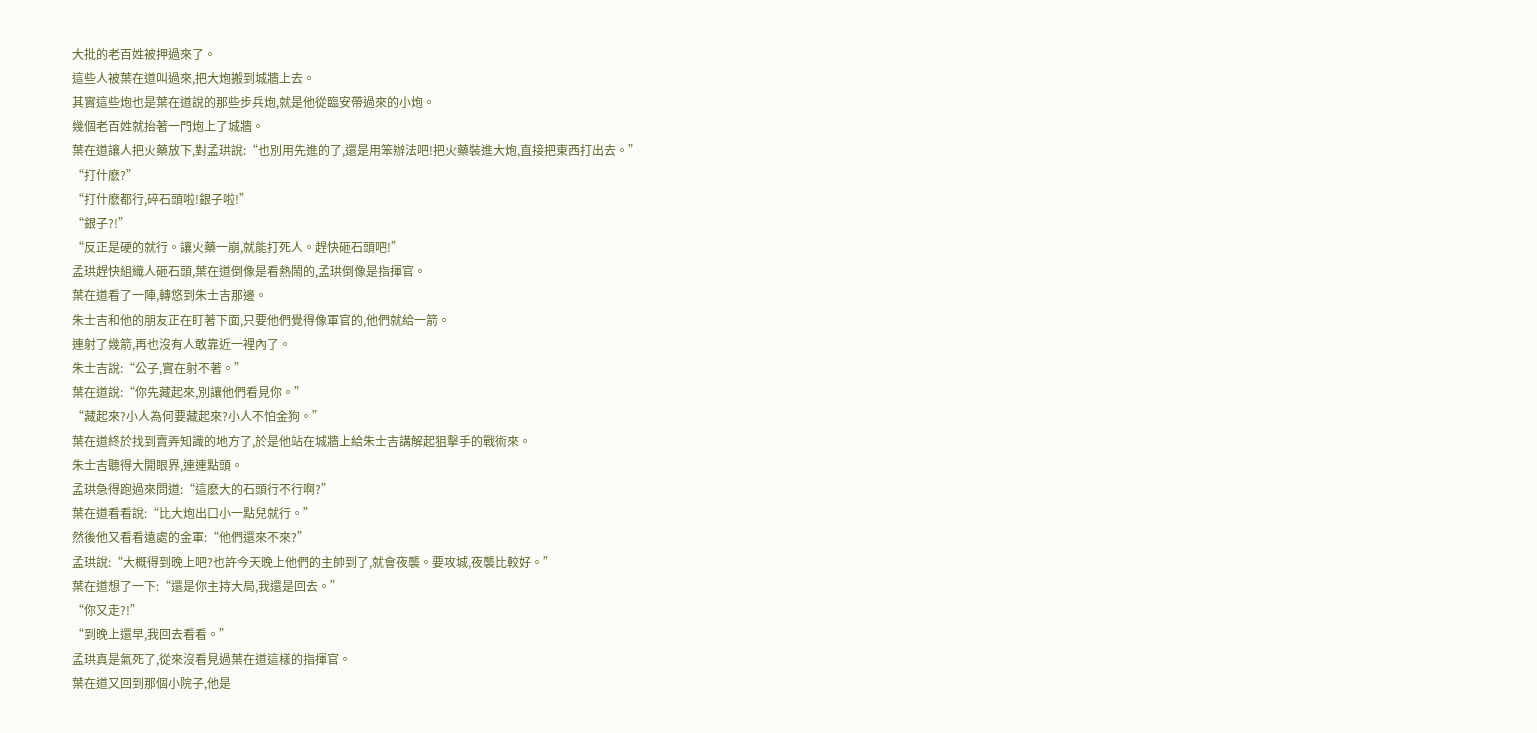大批的老百姓被押過來了。
這些人被葉在道叫過來,把大炮搬到城牆上去。
其實這些炮也是葉在道說的那些步兵炮,就是他從臨安帶過來的小炮。
幾個老百姓就抬著一門炮上了城牆。
葉在道讓人把火藥放下,對孟珙說:“也別用先進的了,還是用笨辦法吧!把火藥裝進大炮,直接把東西打出去。”
“打什麽?”
“打什麽都行,碎石頭啦!銀子啦!”
“銀子?!”
“反正是硬的就行。讓火藥一崩,就能打死人。趕快砸石頭吧!”
孟珙趕快組織人砸石頭,葉在道倒像是看熱鬧的,孟珙倒像是指揮官。
葉在道看了一陣,轉悠到朱士吉那邊。
朱士吉和他的朋友正在盯著下面,只要他們覺得像軍官的,他們就給一箭。
連射了幾箭,再也沒有人敢靠近一裡內了。
朱士吉說:“公子,實在射不著。”
葉在道說:“你先藏起來,別讓他們看見你。”
“藏起來?小人為何要藏起來?小人不怕金狗。”
葉在道終於找到賣弄知識的地方了,於是他站在城牆上給朱士吉講解起狙擊手的戰術來。
朱士吉聽得大開眼界,連連點頭。
孟珙急得跑過來問道:“這麽大的石頭行不行啊?”
葉在道看看說:“比大炮出口小一點兒就行。”
然後他又看看遠處的金軍:“他們還來不來?”
孟珙說:“大概得到晚上吧?也許今天晚上他們的主帥到了,就會夜襲。要攻城,夜襲比較好。”
葉在道想了一下:“還是你主持大局,我還是回去。”
“你又走?!”
“到晚上還早,我回去看看。”
孟珙真是氣死了,從來沒看見過葉在道這樣的指揮官。
葉在道又回到那個小院子,他是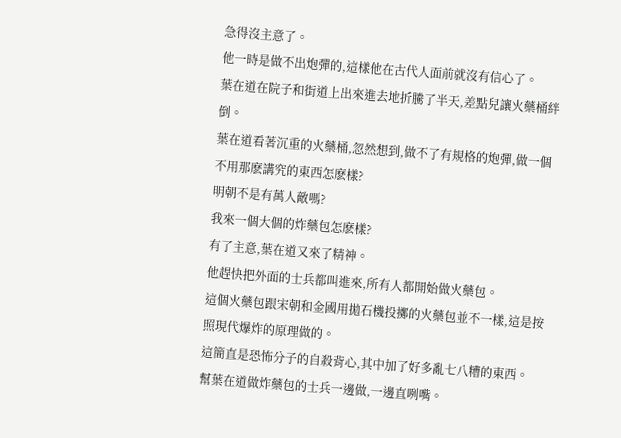急得沒主意了。
他一時是做不出炮彈的,這樣他在古代人面前就沒有信心了。
葉在道在院子和街道上出來進去地折騰了半天,差點兒讓火藥桶絆倒。
葉在道看著沉重的火藥桶,忽然想到,做不了有規格的炮彈,做一個不用那麽講究的東西怎麽樣?
明朝不是有萬人敵嗎?
我來一個大個的炸藥包怎麽樣?
有了主意,葉在道又來了精神。
他趕快把外面的士兵都叫進來,所有人都開始做火藥包。
這個火藥包跟宋朝和金國用拋石機投擲的火藥包並不一樣,這是按照現代爆炸的原理做的。
這簡直是恐怖分子的自殺背心,其中加了好多亂七八糟的東西。
幫葉在道做炸藥包的士兵一邊做,一邊直咧嘴。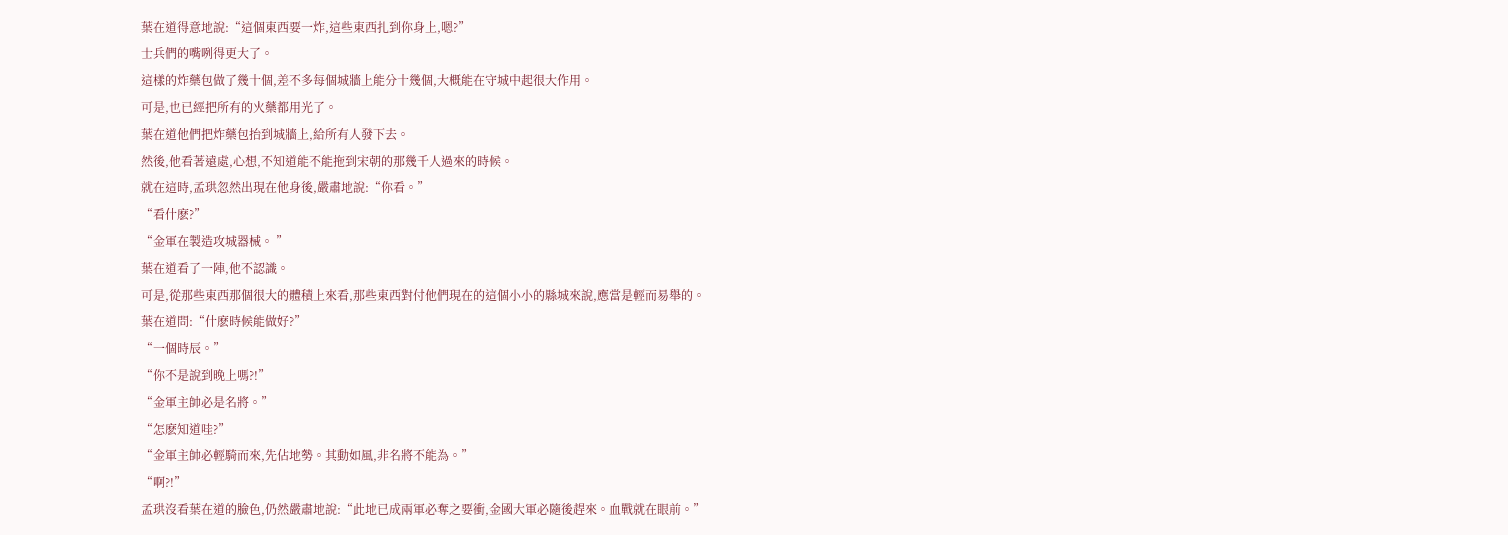葉在道得意地說:“這個東西要一炸,這些東西扎到你身上,嗯?”
士兵們的嘴咧得更大了。
這樣的炸藥包做了幾十個,差不多每個城牆上能分十幾個,大概能在守城中起很大作用。
可是,也已經把所有的火藥都用光了。
葉在道他們把炸藥包抬到城牆上,給所有人發下去。
然後,他看著遠處,心想,不知道能不能拖到宋朝的那幾千人過來的時候。
就在這時,孟珙忽然出現在他身後,嚴肅地說:“你看。”
“看什麽?”
“金軍在製造攻城器械。 ”
葉在道看了一陣,他不認識。
可是,從那些東西那個很大的體積上來看,那些東西對付他們現在的這個小小的縣城來說,應當是輕而易舉的。
葉在道問:“什麽時候能做好?”
“一個時辰。”
“你不是說到晚上嗎?!”
“金軍主帥必是名將。”
“怎麽知道哇?”
“金軍主帥必輕騎而來,先佔地勢。其動如風,非名將不能為。”
“啊?!”
孟珙沒看葉在道的臉色,仍然嚴肅地說:“此地已成兩軍必奪之要衝,金國大軍必隨後趕來。血戰就在眼前。”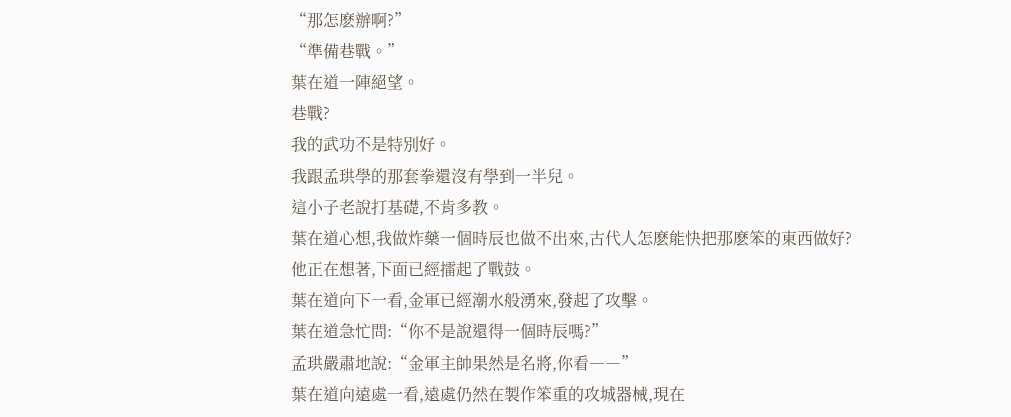“那怎麽辦啊?”
“準備巷戰。”
葉在道一陣絕望。
巷戰?
我的武功不是特別好。
我跟孟珙學的那套拳還沒有學到一半兒。
這小子老說打基礎,不肯多教。
葉在道心想,我做炸藥一個時辰也做不出來,古代人怎麽能快把那麽笨的東西做好?
他正在想著,下面已經擂起了戰鼓。
葉在道向下一看,金軍已經潮水般湧來,發起了攻擊。
葉在道急忙問:“你不是說還得一個時辰嗎?”
孟珙嚴肅地說:“金軍主帥果然是名將,你看――”
葉在道向遠處一看,遠處仍然在製作笨重的攻城器械,現在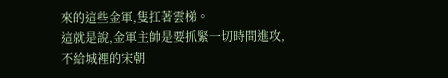來的這些金軍,隻扛著雲梯。
這就是說,金軍主帥是要抓緊一切時間進攻,不給城裡的宋朝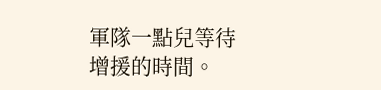軍隊一點兒等待增援的時間。